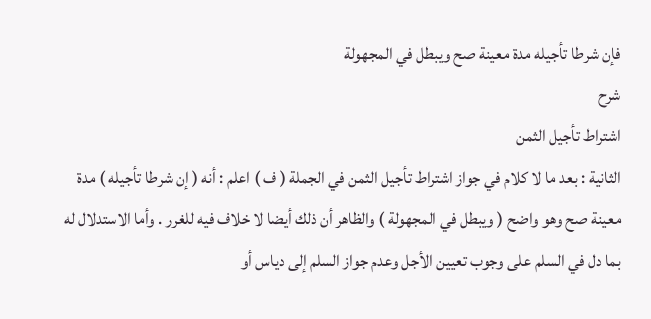فإن شرطا تأجيله مدة معينة صح ويبطل في المجهولة
شرح
اشتراط تأجيل الثمن
الثانية : بعد ما لا كلام في جواز اشتراط تأجيل الثمن في الجملة ( ف ) اعلم : أنه ( إن شرطا تأجيله ) مدة معينة صح وهو واضح ( ويبطل في المجهولة ) والظاهر أن ذلك أيضا لا خلاف فيه للغرر . وأما الاستدلال له بما دل في السلم على وجوب تعيين الأجل وعدم جواز السلم إلى دياس أو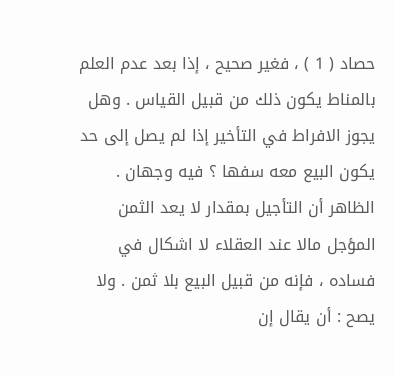حصاد ( 1 ) ، فغير صحيح ، إذا بعد عدم العلم بالمناط يكون ذلك من قبيل القياس . وهل يجوز الافراط في التأخير إذا لم يصل إلى حد يكون البيع معه سفها ؟ فيه وجهان . الظاهر أن التأجيل بمقدار لا يعد الثمن المؤجل مالا عند العقلاء لا اشكال في فساده ، فإنه من قبيل البيع بلا ثمن . ولا يصح : أن يقال إن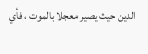الدين حيث يصير معجلا بالموت ، فأي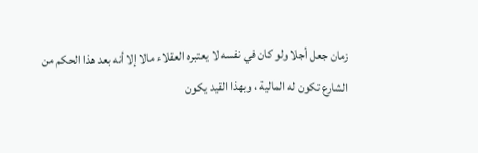زمان جعل أجلا ولو كان في نفسه لا يعتبره العقلاء مالا إلا أنه بعد هذا الحكم من الشارع تكون له المالية ، وبهذا القيد يكون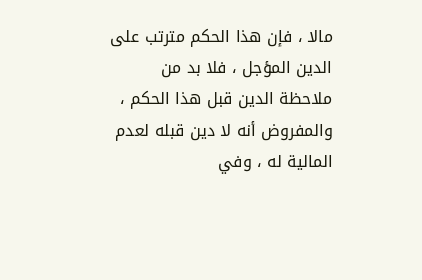مالا ، فإن هذا الحكم مترتب على الدين المؤجل ، فلا بد من ملاحظة الدين قبل هذا الحكم ، والمفروض أنه لا دين قبله لعدم المالية له ، وفي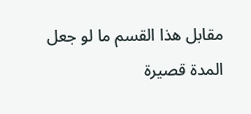مقابل هذا القسم ما لو جعل المدة قصيرة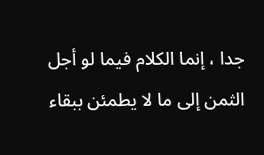جدا ، إنما الكلام فيما لو أجل الثمن إلى ما لا يطمئن ببقاء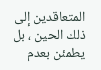المتعاقدين إلى ذلك الحين ، بل يطمئن بعدم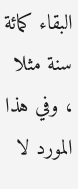البقاء كمائة سنة مثلا ، وفي هذا المورد لا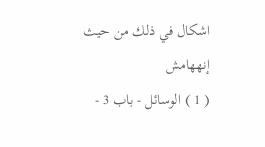اشكال في ذلك من حيث إنههامش
( 1 ) الوسائل - باب 3 -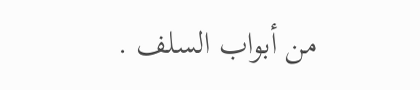من أبواب السلف .